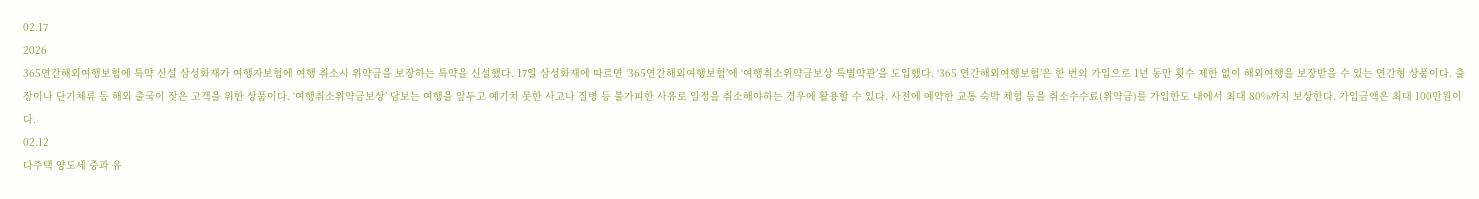02.17
2026
365연간해외여행보험에 특약 신설 삼성화재가 여행자보험에 여행 취소시 위약금을 보장하는 특약을 신설했다. 17일 삼성화재에 따르면 ‘365연간해외여행보험’에 ‘여행취소위약금보상 특별약관’을 도입했다. ‘365 연간해외여행보험’은 한 번의 가입으로 1년 동안 횟수 제한 없이 해외여행을 보장받을 수 있는 연간형 상품이다. 출장이나 단기체류 등 해외 출국이 잦은 고객을 위한 상품이다. ‘여행취소위약금보상’ 담보는 여행을 앞두고 예기치 못한 사고나 질병 등 불가피한 사유로 일정을 취소해야하는 경우에 활용할 수 있다. 사전에 예약한 교통 숙박 체험 등을 취소수수료(위약금)를 가입한도 내에서 최대 80%까지 보상한다. 가입금액은 최대 100만원이다.
02.12
다주택 양도세 중과 유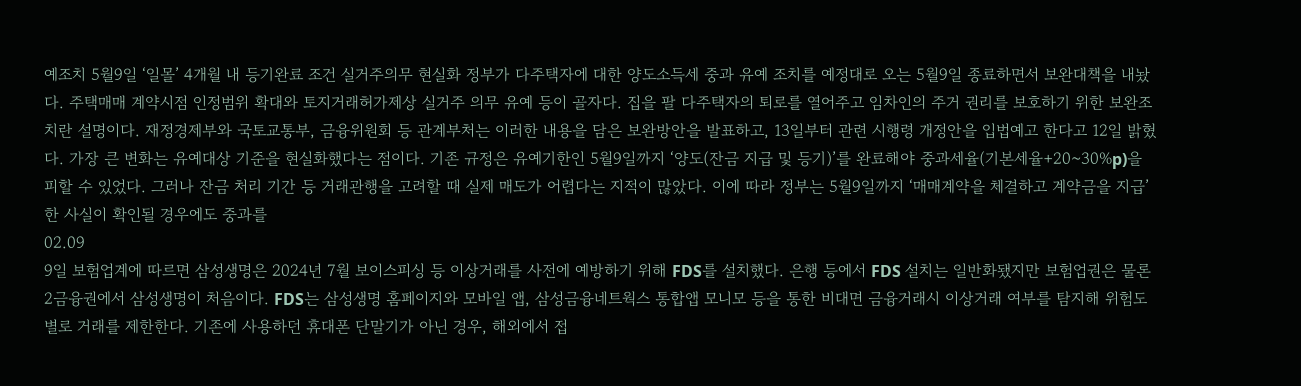예조치 5월9일 ‘일몰’ 4개월 내 등기완료 조건 실거주의무 현실화 정부가 다주택자에 대한 양도소득세 중과 유예 조치를 예정대로 오는 5월9일 종료하면서 보완대책을 내놨다. 주택매매 계약시점 인정범위 확대와 토지거래허가제상 실거주 의무 유예 등이 골자다. 집을 팔 다주택자의 퇴로를 열어주고 임차인의 주거 권리를 보호하기 위한 보완조치란 설명이다. 재정경제부와 국토교통부, 금융위원회 등 관계부처는 이러한 내용을 담은 보완방안을 발표하고, 13일부터 관련 시행령 개정안을 입법예고 한다고 12일 밝혔다. 가장 큰 변화는 유예대상 기준을 현실화했다는 점이다. 기존 규정은 유예기한인 5월9일까지 ‘양도(잔금 지급 및 등기)’를 완료해야 중과세율(기본세율+20~30%p)을 피할 수 있었다. 그러나 잔금 처리 기간 등 거래관행을 고려할 때 실제 매도가 어렵다는 지적이 많았다. 이에 따라 정부는 5월9일까지 ‘매매계약을 체결하고 계약금을 지급’한 사실이 확인될 경우에도 중과를
02.09
9일 보험업계에 따르면 삼성생명은 2024년 7월 보이스피싱 등 이상거래를 사전에 예방하기 위해 FDS를 설치했다. 은행 등에서 FDS 설치는 일반화됐지만 보험업권은 물론 2금융권에서 삼성생명이 처음이다. FDS는 삼성생명 홈페이지와 모바일 앱, 삼성금융네트웍스 통합앱 모니모 등을 통한 비대면 금융거래시 이상거래 여부를 탐지해 위험도별로 거래를 제한한다. 기존에 사용하던 휴대폰 단말기가 아닌 경우, 해외에서 접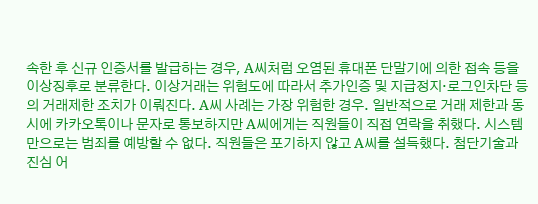속한 후 신규 인증서를 발급하는 경우, A씨처럼 오염된 휴대폰 단말기에 의한 접속 등을 이상징후로 분류한다. 이상거래는 위험도에 따라서 추가인증 및 지급정지·로그인차단 등의 거래제한 조치가 이뤄진다. A씨 사례는 가장 위험한 경우. 일반적으로 거래 제한과 동시에 카카오톡이나 문자로 통보하지만 A씨에게는 직원들이 직접 연락을 취했다. 시스템만으로는 범죄를 예방할 수 없다. 직원들은 포기하지 않고 A씨를 설득했다. 첨단기술과 진심 어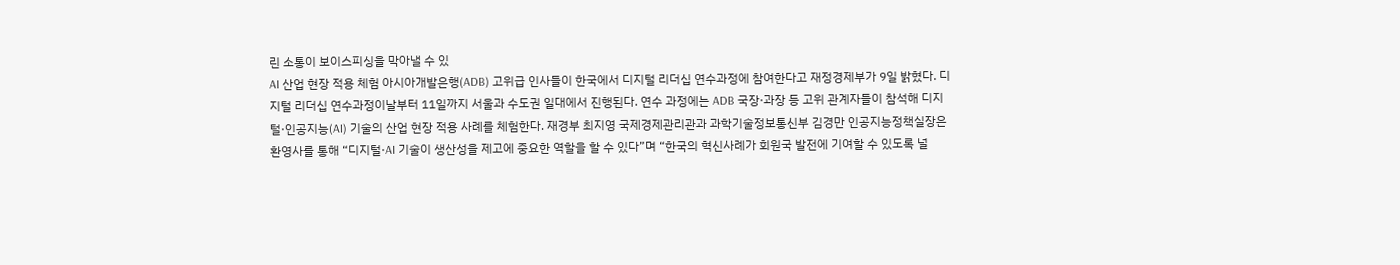린 소통이 보이스피싱을 막아낼 수 있
AI 산업 현장 적용 체험 아시아개발은행(ADB) 고위급 인사들이 한국에서 디지털 리더십 연수과정에 참여한다고 재정경제부가 9일 밝혔다. 디지털 리더십 연수과정이날부터 11일까지 서울과 수도권 일대에서 진행된다. 연수 과정에는 ADB 국장·과장 등 고위 관계자들이 참석해 디지털·인공지능(AI) 기술의 산업 현장 적용 사례를 체험한다. 재경부 최지영 국제경제관리관과 과학기술정보통신부 김경만 인공지능정책실장은 환영사를 통해 “디지털·AI 기술이 생산성을 제고에 중요한 역할을 할 수 있다”며 “한국의 혁신사례가 회원국 발전에 기여할 수 있도록 널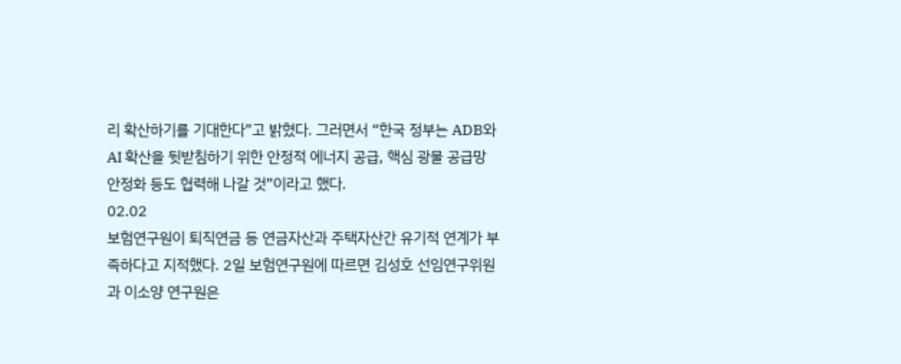리 확산하기를 기대한다”고 밝혔다. 그러면서 “한국 정부는 ADB와 AI 확산을 뒷받침하기 위한 안정적 에너지 공급, 핵심 광물 공급망 안정화 등도 협력해 나갈 것”이라고 했다.
02.02
보험연구원이 퇴직연금 등 연금자산과 주택자산간 유기적 연계가 부족하다고 지적했다. 2일 보험연구원에 따르면 김성호 선임연구위원과 이소양 연구원은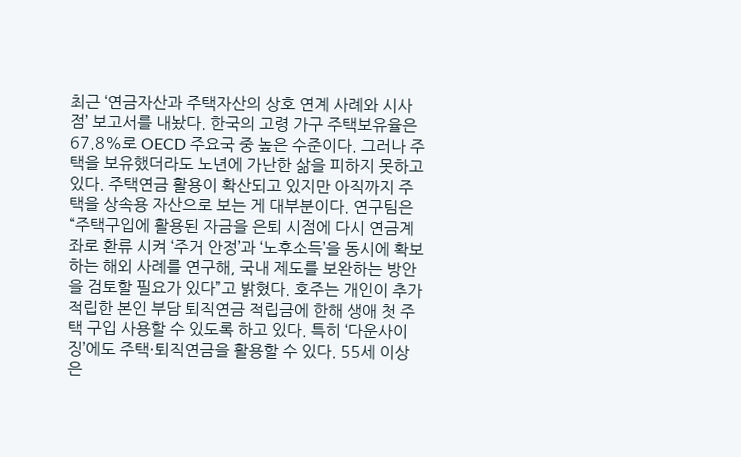최근 ‘연금자산과 주택자산의 상호 연계 사례와 시사점’ 보고서를 내놨다. 한국의 고령 가구 주택보유율은 67.8%로 OECD 주요국 중 높은 수준이다. 그러나 주택을 보유했더라도 노년에 가난한 삶을 피하지 못하고 있다. 주택연금 활용이 확산되고 있지만 아직까지 주택을 상속용 자산으로 보는 게 대부분이다. 연구팀은 “주택구입에 활용된 자금을 은퇴 시점에 다시 연금계좌로 환류 시켜 ‘주거 안정’과 ‘노후소득’을 동시에 확보하는 해외 사례를 연구해, 국내 제도를 보완하는 방안을 검토할 필요가 있다”고 밝혔다. 호주는 개인이 추가 적립한 본인 부담 퇴직연금 적립금에 한해 생애 첫 주택 구입 사용할 수 있도록 하고 있다. 특히 ‘다운사이징’에도 주택·퇴직연금을 활용할 수 있다. 55세 이상 은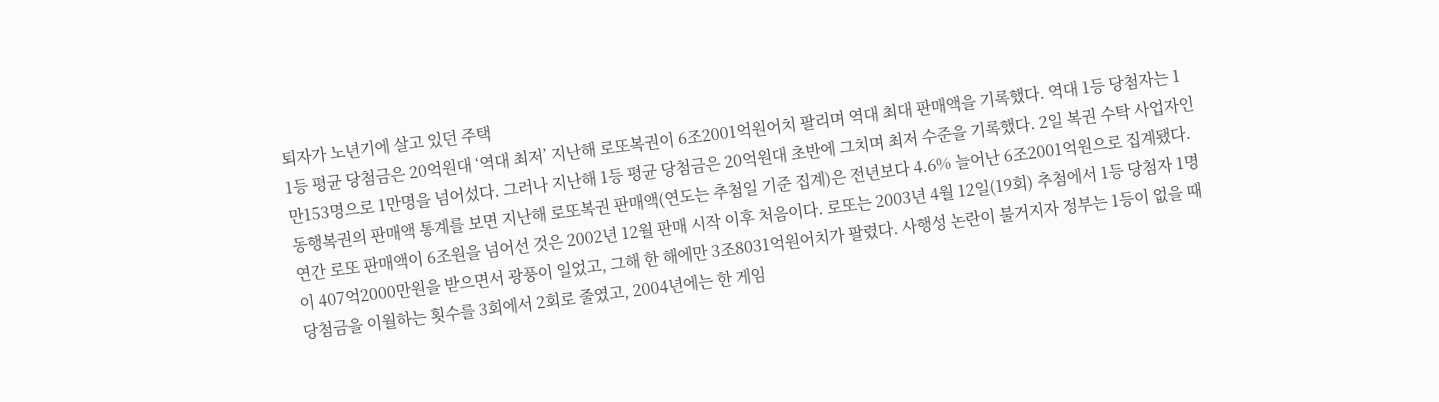퇴자가 노년기에 살고 있던 주택
1등 평균 당첨금은 20억원대 ‘역대 최저’ 지난해 로또복권이 6조2001억원어치 팔리며 역대 최대 판매액을 기록했다. 역대 1등 당첨자는 1만153명으로 1만명을 넘어섰다. 그러나 지난해 1등 평균 당첨금은 20억원대 초반에 그치며 최저 수준을 기록했다. 2일 복권 수탁 사업자인 동행복권의 판매액 통계를 보면 지난해 로또복권 판매액(연도는 추첨일 기준 집계)은 전년보다 4.6% 늘어난 6조2001억원으로 집계됐다. 연간 로또 판매액이 6조원을 넘어선 것은 2002년 12월 판매 시작 이후 처음이다. 로또는 2003년 4월 12일(19회) 추첨에서 1등 당첨자 1명이 407억2000만원을 받으면서 광풍이 일었고, 그해 한 해에만 3조8031억원어치가 팔렸다. 사행성 논란이 불거지자 정부는 1등이 없을 때 당첨금을 이월하는 횟수를 3회에서 2회로 줄였고, 2004년에는 한 게임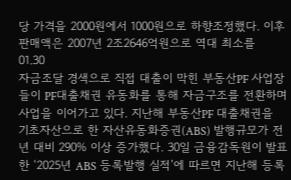당 가격을 2000원에서 1000원으로 하향조정했다. 이후 판매액은 2007년 2조2646억원으로 역대 최소를
01.30
자금조달 경색으로 직접 대출이 막힌 부동산PF 사업장들이 PF대출채권 유동화를 통해 자금구조를 전환하며 사업을 이어가고 있다. 지난해 부동산PF 대출채권을 기초자산으로 한 자산유동화증권(ABS) 발행규모가 전년 대비 290% 이상 증가했다. 30일 금융감독원이 발표한 ‘2025년 ABS 등록발행 실적’에 따르면 지난해 등록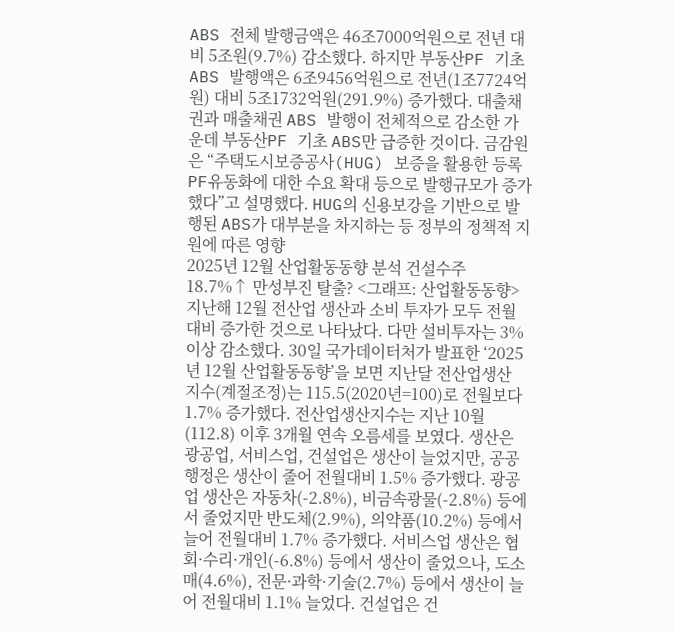ABS 전체 발행금액은 46조7000억원으로 전년 대비 5조원(9.7%) 감소했다. 하지만 부동산PF 기초 ABS 발행액은 6조9456억원으로 전년(1조7724억원) 대비 5조1732억원(291.9%) 증가했다. 대출채권과 매출채권 ABS 발행이 전체적으로 감소한 가운데 부동산PF 기초 ABS만 급증한 것이다. 금감원은 “주택도시보증공사(HUG) 보증을 활용한 등록 PF유동화에 대한 수요 확대 등으로 발행규모가 증가했다”고 설명했다. HUG의 신용보강을 기반으로 발행된 ABS가 대부분을 차지하는 등 정부의 정책적 지원에 따른 영향
2025년 12월 산업활동동향 분석 건설수주 18.7%↑ 만성부진 탈출? <그래프: 산업활동동향> 지난해 12월 전산업 생산과 소비 투자가 모두 전월대비 증가한 것으로 나타났다. 다만 설비투자는 3% 이상 감소했다. 30일 국가데이터처가 발표한 ‘2025년 12월 산업활동동향’을 보면 지난달 전산업생산 지수(계절조정)는 115.5(2020년=100)로 전월보다 1.7% 증가했다. 전산업생산지수는 지난 10월(112.8) 이후 3개월 연속 오름세를 보였다. 생산은 광공업, 서비스업, 건설업은 생산이 늘었지만, 공공행정은 생산이 줄어 전월대비 1.5% 증가했다. 광공업 생산은 자동차(-2.8%), 비금속광물(-2.8%) 등에서 줄었지만 반도체(2.9%), 의약품(10.2%) 등에서 늘어 전월대비 1.7% 증가했다. 서비스업 생산은 협회·수리·개인(-6.8%) 등에서 생산이 줄었으나, 도소매(4.6%), 전문·과학·기술(2.7%) 등에서 생산이 늘어 전월대비 1.1% 늘었다. 건설업은 건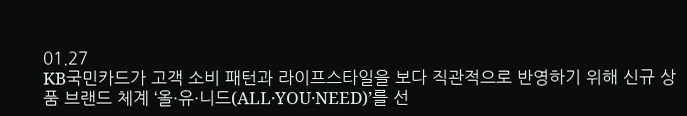01.27
KB국민카드가 고객 소비 패턴과 라이프스타일을 보다 직관적으로 반영하기 위해 신규 상품 브랜드 체계 ‘올·유·니드(ALL·YOU·NEED)’를 선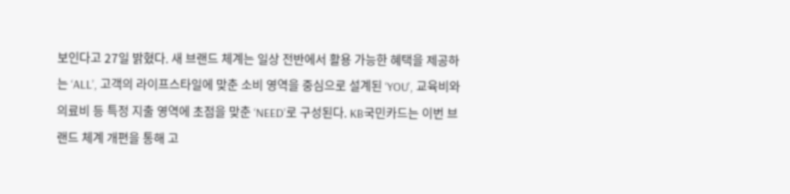보인다고 27일 밝혔다. 새 브랜드 체계는 일상 전반에서 활용 가능한 혜택을 제공하는 ‘ALL’, 고객의 라이프스타일에 맞춘 소비 영역을 중심으로 설계된 ‘YOU’, 교육비와 의료비 등 특정 지출 영역에 초점을 맞춘 ‘NEED’로 구성된다. KB국민카드는 이번 브랜드 체계 개편을 통해 고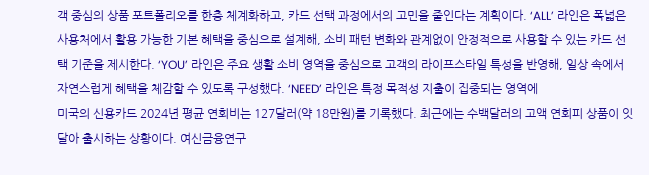객 중심의 상품 포트폴리오를 한층 체계화하고, 카드 선택 과정에서의 고민을 줄인다는 계획이다. ‘ALL’ 라인은 폭넓은 사용처에서 활용 가능한 기본 혜택을 중심으로 설계해, 소비 패턴 변화와 관계없이 안정적으로 사용할 수 있는 카드 선택 기준을 제시한다. ‘YOU’ 라인은 주요 생활 소비 영역을 중심으로 고객의 라이프스타일 특성을 반영해, 일상 속에서 자연스럽게 혜택을 체감할 수 있도록 구성했다. ‘NEED’ 라인은 특정 목적성 지출이 집중되는 영역에
미국의 신용카드 2024년 평균 연회비는 127달러(약 18만원)를 기록했다. 최근에는 수백달러의 고액 연회피 상품이 잇달아 출시하는 상황이다. 여신금융연구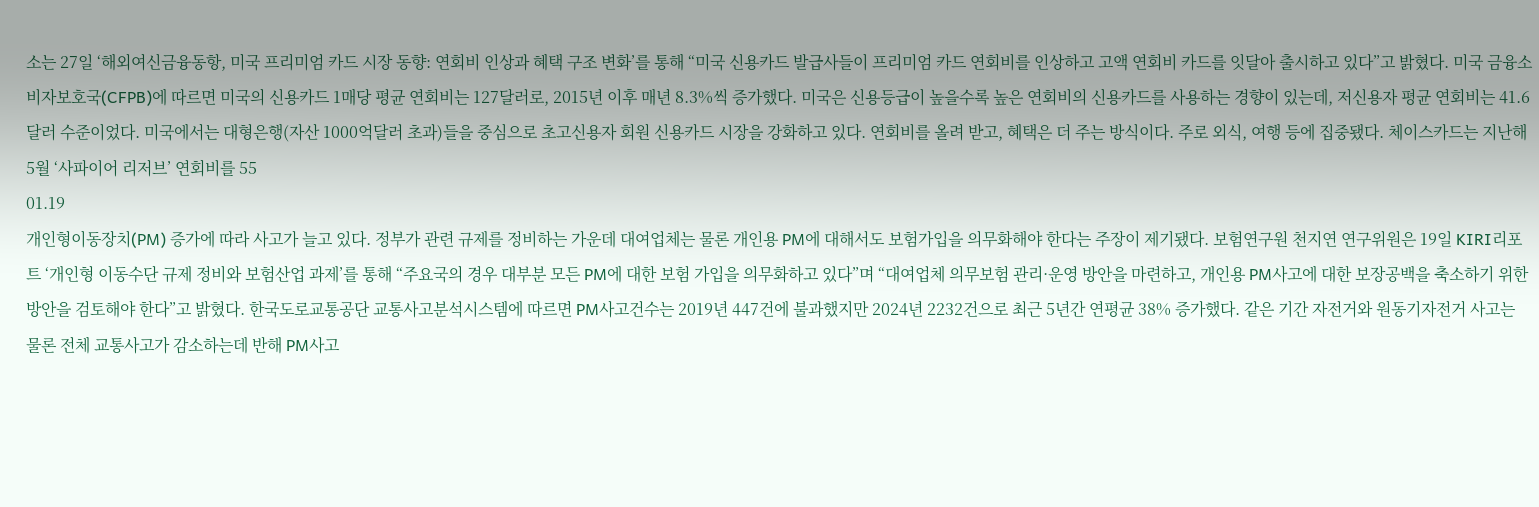소는 27일 ‘해외여신금융동항, 미국 프리미엄 카드 시장 동향: 연회비 인상과 혜택 구조 변화’를 통해 “미국 신용카드 발급사들이 프리미엄 카드 연회비를 인상하고 고액 연회비 카드를 잇달아 출시하고 있다”고 밝혔다. 미국 금융소비자보호국(CFPB)에 따르면 미국의 신용카드 1매당 평균 연회비는 127달러로, 2015년 이후 매년 8.3%씩 증가했다. 미국은 신용등급이 높을수록 높은 연회비의 신용카드를 사용하는 경향이 있는데, 저신용자 평균 연회비는 41.6달러 수준이었다. 미국에서는 대형은행(자산 1000억달러 초과)들을 중심으로 초고신용자 회원 신용카드 시장을 강화하고 있다. 연회비를 올려 받고, 혜택은 더 주는 방식이다. 주로 외식, 여행 등에 집중됐다. 체이스카드는 지난해 5월 ‘사파이어 리저브’ 연회비를 55
01.19
개인형이동장치(PM) 증가에 따라 사고가 늘고 있다. 정부가 관련 규제를 정비하는 가운데 대여업체는 물론 개인용 PM에 대해서도 보험가입을 의무화해야 한다는 주장이 제기됐다. 보험연구원 천지연 연구위원은 19일 KIRI리포트 ‘개인형 이동수단 규제 정비와 보험산업 과제’를 통해 “주요국의 경우 대부분 모든 PM에 대한 보험 가입을 의무화하고 있다”며 “대여업체 의무보험 관리·운영 방안을 마련하고, 개인용 PM사고에 대한 보장공백을 축소하기 위한 방안을 검토해야 한다”고 밝혔다. 한국도로교통공단 교통사고분석시스템에 따르면 PM사고건수는 2019년 447건에 불과했지만 2024년 2232건으로 최근 5년간 연평균 38% 증가했다. 같은 기간 자전거와 원동기자전거 사고는 물론 전체 교통사고가 감소하는데 반해 PM사고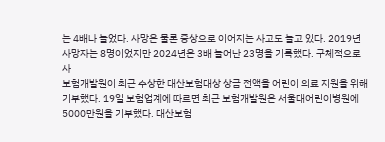는 4배나 늘었다. 사망은 물론 중상으로 이어지는 사고도 늘고 있다. 2019년 사망자는 8명이었지만 2024년은 3배 늘어난 23명을 기록했다. 구체적으로 사
보험개발원이 최근 수상한 대산보험대상 상금 전액을 어린이 의료 지원을 위해 기부했다. 19일 보험업계에 따르면 최근 보험개발원은 서울대어린이병원에 5000만원을 기부했다. 대산보험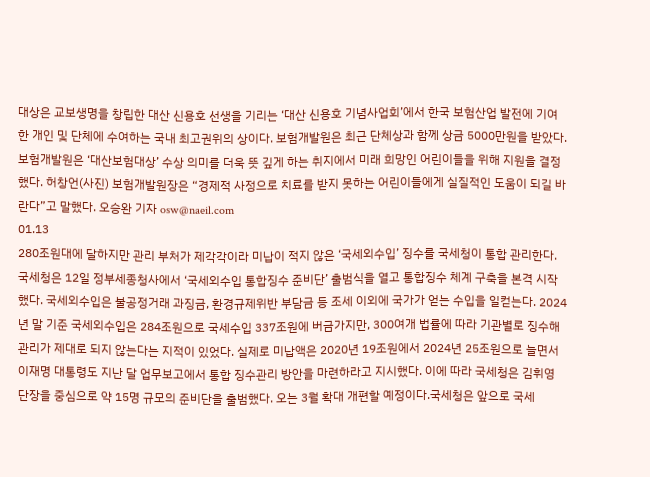대상은 교보생명을 창립한 대산 신용호 선생을 기리는 ‘대산 신용호 기념사업회’에서 한국 보험산업 발전에 기여한 개인 및 단체에 수여하는 국내 최고권위의 상이다. 보험개발원은 최근 단체상과 함께 상금 5000만원을 받았다. 보험개발원은 ‘대산보험대상’ 수상 의미를 더욱 뜻 깊게 하는 취지에서 미래 희망인 어린이들을 위해 지원을 결정했다. 허창언(사진) 보험개발원장은 “경제적 사정으로 치료를 받지 못하는 어린이들에게 실질적인 도움이 되길 바란다”고 말했다. 오승완 기자 osw@naeil.com
01.13
280조원대에 달하지만 관리 부처가 제각각이라 미납이 적지 않은 ‘국세외수입’ 징수를 국세청이 통합 관리한다. 국세청은 12일 정부세종청사에서 ‘국세외수입 통합징수 준비단’ 출범식을 열고 통합징수 체계 구축을 본격 시작했다. 국세외수입은 불공정거래 과징금, 환경규제위반 부담금 등 조세 이외에 국가가 얻는 수입을 일컫는다. 2024년 말 기준 국세외수입은 284조원으로 국세수입 337조원에 버금가지만, 300여개 법률에 따라 기관별로 징수해 관리가 제대로 되지 않는다는 지적이 있었다. 실제로 미납액은 2020년 19조원에서 2024년 25조원으로 늘면서 이재명 대통령도 지난 달 업무보고에서 통합 징수관리 방안을 마련하라고 지시했다. 이에 따라 국세청은 김휘영 단장을 중심으로 약 15명 규모의 준비단을 출범했다. 오는 3월 확대 개편할 예정이다.국세청은 앞으로 국세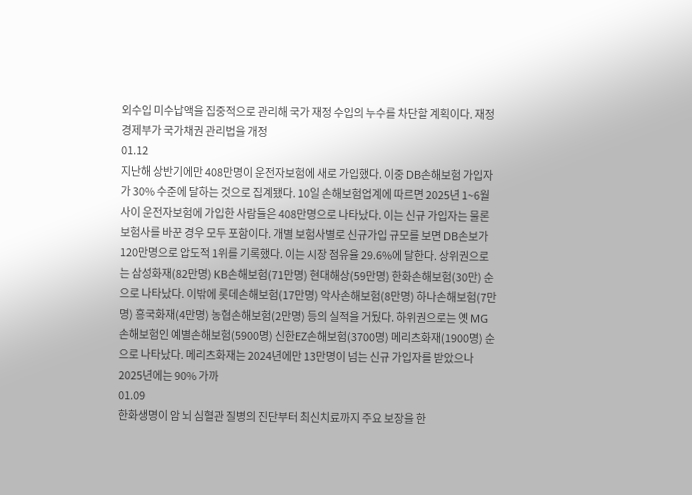외수입 미수납액을 집중적으로 관리해 국가 재정 수입의 누수를 차단할 계획이다. 재정경제부가 국가채권 관리법을 개정
01.12
지난해 상반기에만 408만명이 운전자보험에 새로 가입했다. 이중 DB손해보험 가입자가 30% 수준에 달하는 것으로 집계됐다. 10일 손해보험업계에 따르면 2025년 1~6월 사이 운전자보험에 가입한 사람들은 408만명으로 나타났다. 이는 신규 가입자는 물론 보험사를 바꾼 경우 모두 포함이다. 개별 보험사별로 신규가입 규모를 보면 DB손보가 120만명으로 압도적 1위를 기록했다. 이는 시장 점유율 29.6%에 달한다. 상위권으로는 삼성화재(82만명) KB손해보험(71만명) 현대해상(59만명) 한화손해보험(30만) 순으로 나타났다. 이밖에 롯데손해보험(17만명) 악사손해보험(8만명) 하나손해보험(7만명) 흥국화재(4만명) 농협손해보험(2만명) 등의 실적을 거뒀다. 하위권으로는 옛 MG손해보험인 예별손해보험(5900명) 신한EZ손해보험(3700명) 메리츠화재(1900명) 순으로 나타났다. 메리츠화재는 2024년에만 13만명이 넘는 신규 가입자를 받았으나 2025년에는 90% 가까
01.09
한화생명이 암 뇌 심혈관 질병의 진단부터 최신치료까지 주요 보장을 한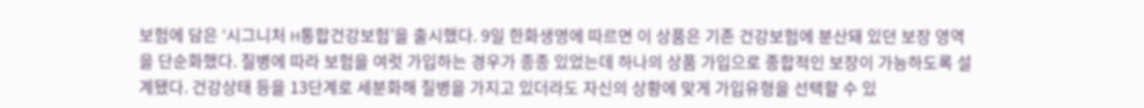보험에 담은 ‘시그니처 H통합건강보험’을 출시했다. 9일 한화생명에 따르면 이 상품은 기존 건강보험에 분산돼 있던 보장 영역을 단순화했다. 질병에 따라 보험을 여럿 가입하는 경우가 종종 있었는데 하나의 상품 가입으로 종합적인 보장이 가능하도록 설계됐다. 건강상태 등을 13단계로 세분화해 질병을 가지고 있더라도 자신의 상황에 맞게 가입유형을 선택할 수 있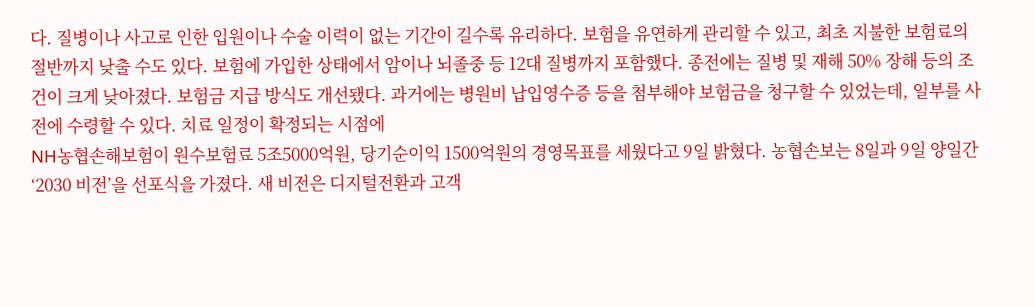다. 질병이나 사고로 인한 입원이나 수술 이력이 없는 기간이 길수록 유리하다. 보험을 유연하게 관리할 수 있고, 최초 지불한 보험료의 절반까지 낮출 수도 있다. 보험에 가입한 상태에서 암이나 뇌졸중 등 12대 질병까지 포함했다. 종전에는 질병 및 재해 50% 장해 등의 조건이 크게 낮아졌다. 보험금 지급 방식도 개선됐다. 과거에는 병원비 납입영수증 등을 첨부해야 보험금을 청구할 수 있었는데, 일부를 사전에 수령할 수 있다. 치료 일정이 확정되는 시점에
NH농협손해보험이 원수보험료 5조5000억원, 당기순이익 1500억원의 경영목표를 세웠다고 9일 밝혔다. 농협손보는 8일과 9일 양일간 ‘2030 비전’을 선포식을 가졌다. 새 비전은 디지털전환과 고객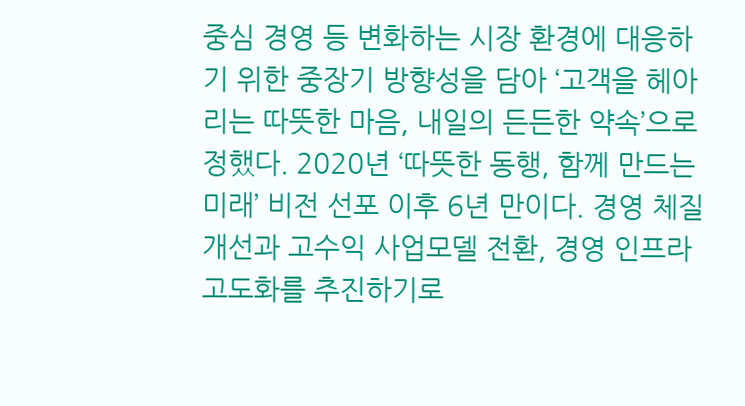중심 경영 등 변화하는 시장 환경에 대응하기 위한 중장기 방향성을 담아 ‘고객을 헤아리는 따뜻한 마음, 내일의 든든한 약속’으로 정했다. 2020년 ‘따뜻한 동행, 함께 만드는 미래’ 비전 선포 이후 6년 만이다. 경영 체질 개선과 고수익 사업모델 전환, 경영 인프라 고도화를 추진하기로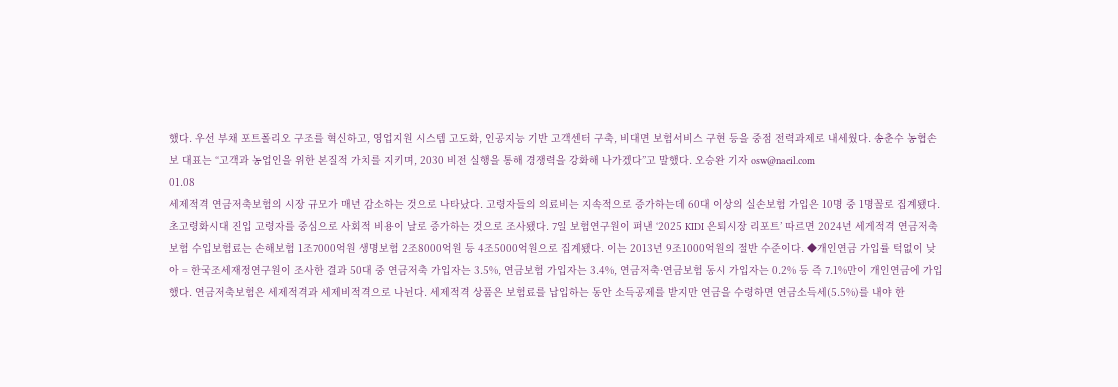했다. 우선 부채 포트폴리오 구조를 혁신하고, 영업지원 시스템 고도화, 인공지능 기반 고객센터 구축, 비대면 보험서비스 구현 등을 중점 전력과제로 내세웠다. 송춘수 농협손보 대표는 “고객과 농업인을 위한 본질적 가치를 지키며, 2030 비전 실행을 통해 경쟁력을 강화해 나가겠다”고 말했다. 오승완 기자 osw@naeil.com
01.08
세제적격 연금저축보험의 시장 규모가 매년 감소하는 것으로 나타났다. 고령자들의 의료비는 지속적으로 증가하는데 60대 이상의 실손보험 가입은 10명 중 1명꼴로 집계됐다. 초고령화시대 진입 고령자를 중심으로 사회적 비용이 날로 증가하는 것으로 조사됐다. 7일 보험연구원이 펴낸 ‘2025 KIDI 은퇴시장 리포트’ 따르면 2024년 세게적격 연금저축보험 수입보험료는 손해보험 1조7000억원 생명보험 2조8000억원 등 4조5000억원으로 집계됐다. 이는 2013년 9조1000억원의 절반 수준이다. ◆개인연금 가입률 턱없이 낮아 = 한국조세재정연구원이 조사한 결과 50대 중 연금저축 가입자는 3.5%, 연금보험 가입자는 3.4%, 연금저축·연금보험 동시 가입자는 0.2% 등 즉 7.1%만이 개인연금에 가입했다. 연금저축보험은 세제적격과 세제비적격으로 나뉜다. 세제적격 상품은 보험료를 납입하는 동안 소득공제를 받지만 연금을 수령하면 연금소득세(5.5%)를 내야 한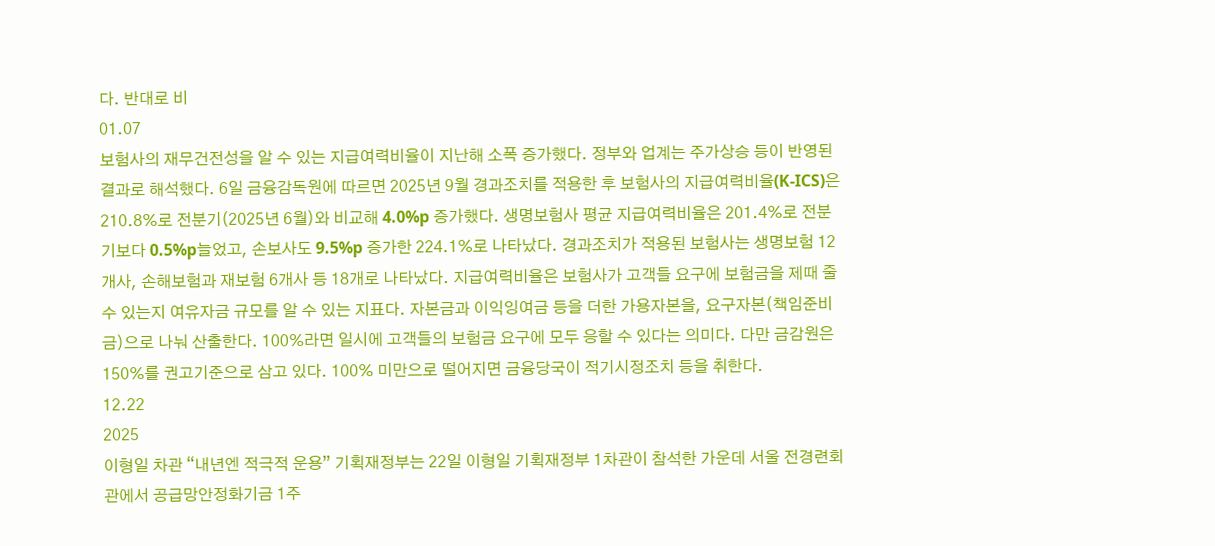다. 반대로 비
01.07
보험사의 재무건전성을 알 수 있는 지급여력비율이 지난해 소폭 증가했다. 정부와 업계는 주가상승 등이 반영된 결과로 해석했다. 6일 금융감독원에 따르면 2025년 9월 경과조치를 적용한 후 보험사의 지급여력비율(K-ICS)은 210.8%로 전분기(2025년 6월)와 비교해 4.0%p 증가했다. 생명보험사 평균 지급여력비율은 201.4%로 전분기보다 0.5%p늘었고, 손보사도 9.5%p 증가한 224.1%로 나타났다. 경과조치가 적용된 보험사는 생명보험 12개사, 손해보험과 재보험 6개사 등 18개로 나타났다. 지급여력비율은 보험사가 고객들 요구에 보험금을 제때 줄 수 있는지 여유자금 규모를 알 수 있는 지표다. 자본금과 이익잉여금 등을 더한 가용자본을, 요구자본(책임준비금)으로 나눠 산출한다. 100%라면 일시에 고객들의 보험금 요구에 모두 응할 수 있다는 의미다. 다만 금감원은 150%를 권고기준으로 삼고 있다. 100% 미만으로 떨어지면 금융당국이 적기시정조치 등을 취한다.
12.22
2025
이형일 차관 “내년엔 적극적 운용” 기획재정부는 22일 이형일 기획재정부 1차관이 참석한 가운데 서울 전경련회관에서 공급망안정화기금 1주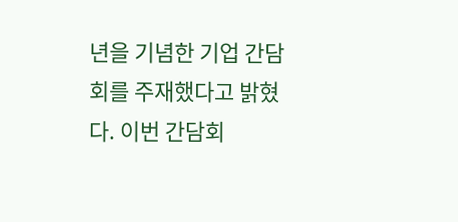년을 기념한 기업 간담회를 주재했다고 밝혔다. 이번 간담회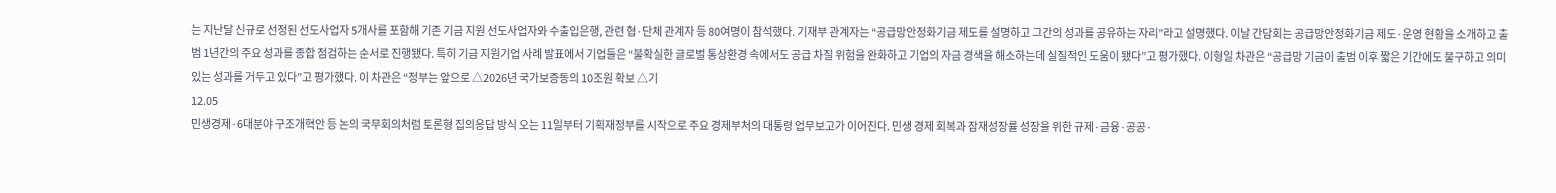는 지난달 신규로 선정된 선도사업자 5개사를 포함해 기존 기금 지원 선도사업자와 수출입은행, 관련 협·단체 관계자 등 80여명이 참석했다. 기재부 관계자는 “공급망안정화기금 제도를 설명하고 그간의 성과를 공유하는 자리”라고 설명했다. 이날 간담회는 공급망안정화기금 제도·운영 현황을 소개하고 출범 1년간의 주요 성과를 종합 점검하는 순서로 진행됐다. 특히 기금 지원기업 사례 발표에서 기업들은 “불확실한 글로벌 통상환경 속에서도 공급 차질 위험을 완화하고 기업의 자금 경색을 해소하는데 실질적인 도움이 됐다”고 평가했다. 이형일 차관은 “공급망 기금이 출범 이후 짧은 기간에도 불구하고 의미 있는 성과를 거두고 있다”고 평가했다. 이 차관은 “정부는 앞으로 △2026년 국가보증동의 10조원 확보 △기
12.05
민생경제·6대분야 구조개혁안 등 논의 국무회의처럼 토론형 집의응답 방식 오는 11일부터 기획재정부를 시작으로 주요 경제부처의 대통령 업무보고가 이어진다. 민생 경제 회복과 잠재성장률 성장을 위한 규제·금융·공공·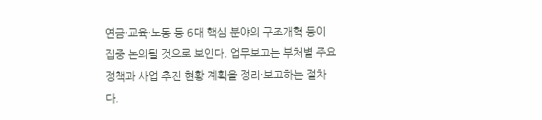연금·교육·노동 등 6대 핵심 분야의 구조개혁 등이 집중 논의될 것으로 보인다. 업무보고는 부처별 주요 정책과 사업 추진 현황 계획을 정리·보고하는 절차다.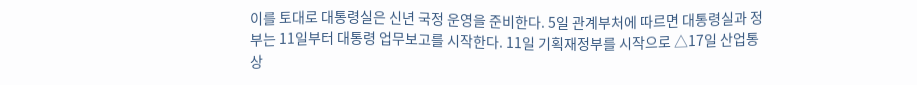이를 토대로 대통령실은 신년 국정 운영을 준비한다. 5일 관계부처에 따르면 대통령실과 정부는 11일부터 대통령 업무보고를 시작한다. 11일 기획재정부를 시작으로 △17일 산업통상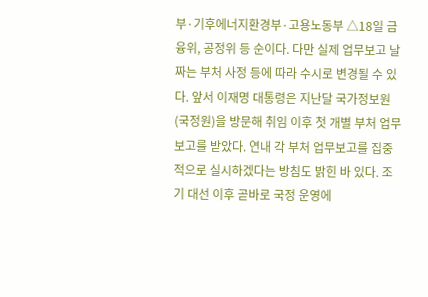부·기후에너지환경부·고용노동부 △18일 금융위, 공정위 등 순이다. 다만 실제 업무보고 날짜는 부처 사정 등에 따라 수시로 변경될 수 있다. 앞서 이재명 대통령은 지난달 국가정보원(국정원)을 방문해 취임 이후 첫 개별 부처 업무보고를 받았다. 연내 각 부처 업무보고를 집중적으로 실시하겠다는 방침도 밝힌 바 있다. 조기 대선 이후 곧바로 국정 운영에